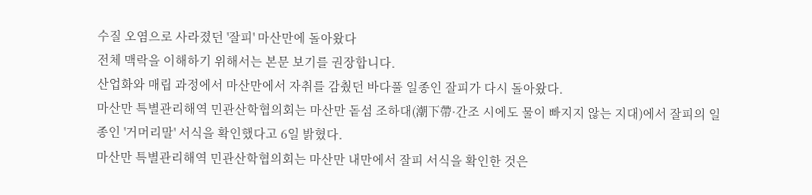수질 오염으로 사라졌던 '잘피' 마산만에 돌아왔다
전체 맥락을 이해하기 위해서는 본문 보기를 권장합니다.
산업화와 매립 과정에서 마산만에서 자취를 감췄던 바다풀 일종인 잘피가 다시 돌아왔다.
마산만 특별관리해역 민관산학협의회는 마산만 돝섬 조하대(潮下帶·간조 시에도 물이 빠지지 않는 지대)에서 잘피의 일종인 '거머리말' 서식을 확인했다고 6일 밝혔다.
마산만 특별관리해역 민관산학협의회는 마산만 내만에서 잘피 서식을 확인한 것은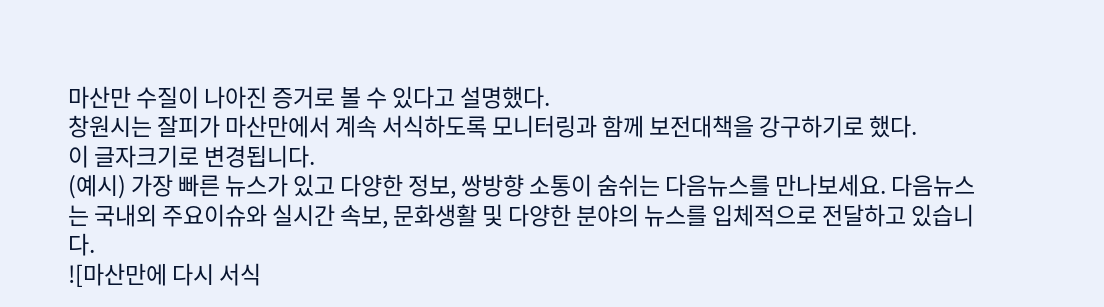마산만 수질이 나아진 증거로 볼 수 있다고 설명했다.
창원시는 잘피가 마산만에서 계속 서식하도록 모니터링과 함께 보전대책을 강구하기로 했다.
이 글자크기로 변경됩니다.
(예시) 가장 빠른 뉴스가 있고 다양한 정보, 쌍방향 소통이 숨쉬는 다음뉴스를 만나보세요. 다음뉴스는 국내외 주요이슈와 실시간 속보, 문화생활 및 다양한 분야의 뉴스를 입체적으로 전달하고 있습니다.
![마산만에 다시 서식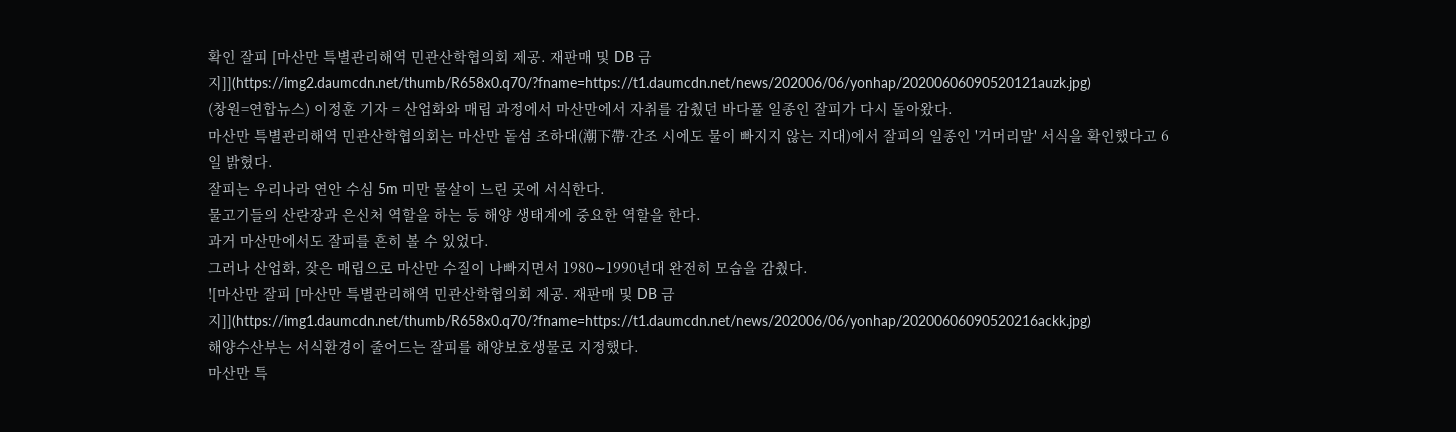확인 잘피 [마산만 특별관리해역 민관산학협의회 제공. 재판매 및 DB 금지]](https://img2.daumcdn.net/thumb/R658x0.q70/?fname=https://t1.daumcdn.net/news/202006/06/yonhap/20200606090520121auzk.jpg)
(창원=연합뉴스) 이정훈 기자 = 산업화와 매립 과정에서 마산만에서 자취를 감췄던 바다풀 일종인 잘피가 다시 돌아왔다.
마산만 특별관리해역 민관산학협의회는 마산만 돝섬 조하대(潮下帶·간조 시에도 물이 빠지지 않는 지대)에서 잘피의 일종인 '거머리말' 서식을 확인했다고 6일 밝혔다.
잘피는 우리나라 연안 수심 5m 미만 물살이 느린 곳에 서식한다.
물고기들의 산란장과 은신처 역할을 하는 등 해양 생태계에 중요한 역할을 한다.
과거 마산만에서도 잘피를 흔히 볼 수 있었다.
그러나 산업화, 잦은 매립으로 마산만 수질이 나빠지면서 1980∼1990년대 완전히 모습을 감췄다.
![마산만 잘피 [마산만 특별관리해역 민관산학협의회 제공. 재판매 및 DB 금지]](https://img1.daumcdn.net/thumb/R658x0.q70/?fname=https://t1.daumcdn.net/news/202006/06/yonhap/20200606090520216ackk.jpg)
해양수산부는 서식환경이 줄어드는 잘피를 해양보호생물로 지정했다.
마산만 특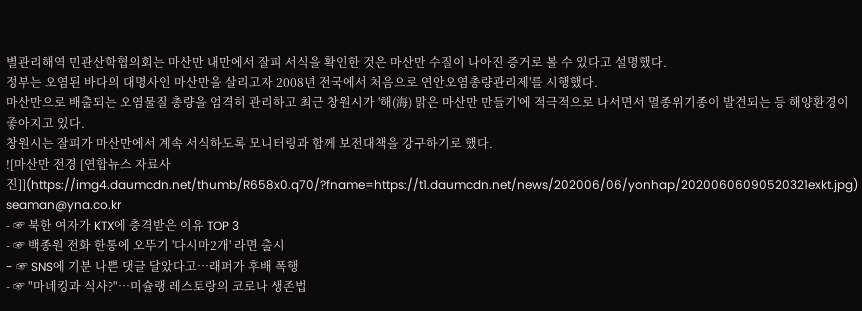별관리해역 민관산학협의회는 마산만 내만에서 잘피 서식을 확인한 것은 마산만 수질이 나아진 증거로 볼 수 있다고 설명했다.
정부는 오염된 바다의 대명사인 마산만을 살리고자 2008년 전국에서 처음으로 연안오염총량관리제'를 시행했다.
마산만으로 배출되는 오염물질 총량을 엄격히 관리하고 최근 창원시가 '해(海) 맑은 마산만 만들기'에 적극적으로 나서면서 멸종위기종이 발견되는 등 해양환경이 좋아지고 있다.
창원시는 잘피가 마산만에서 계속 서식하도록 모니터링과 함께 보전대책을 강구하기로 했다.
![마산만 전경 [연합뉴스 자료사진]](https://img4.daumcdn.net/thumb/R658x0.q70/?fname=https://t1.daumcdn.net/news/202006/06/yonhap/20200606090520321exkt.jpg)
seaman@yna.co.kr
- ☞ 북한 여자가 KTX에 충격받은 이유 TOP 3
- ☞ 백종원 전화 한통에 오뚜기 '다시마2개' 라면 출시
- ☞ SNS에 기분 나쁜 댓글 달았다고…래퍼가 후배 폭행
- ☞ "마네킹과 식사?"…미슐랭 레스토랑의 코로나 생존법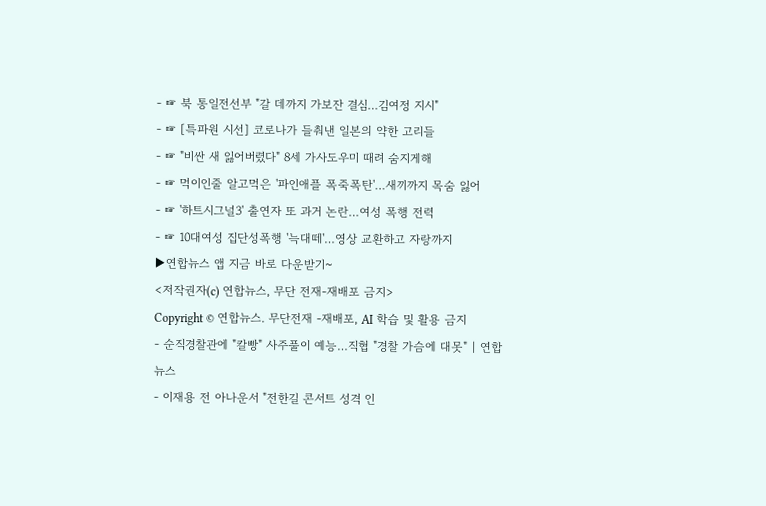- ☞ 북 통일전선부 "갈 데까지 가보잔 결심…김여정 지시"
- ☞ [특파원 시선] 코로나가 들춰낸 일본의 약한 고리들
- ☞ "비싼 새 잃어버렸다" 8세 가사도우미 때려 숨지게해
- ☞ 먹이인줄 알고먹은 '파인애플 폭죽폭탄'…새끼까지 목숨 잃어
- ☞ '하트시그널3' 출연자 또 과거 논란…여성 폭행 전력
- ☞ 10대여성 집단성폭행 '늑대떼'…영상 교환하고 자랑까지
▶연합뉴스 앱 지금 바로 다운받기~
<저작권자(c) 연합뉴스, 무단 전재-재배포 금지>
Copyright © 연합뉴스. 무단전재 -재배포, AI 학습 및 활용 금지
- 순직경찰관에 "칼빵" 사주풀이 예능…직협 "경찰 가슴에 대못" | 연합뉴스
- 이재용 전 아나운서 "전한길 콘서트 성격 인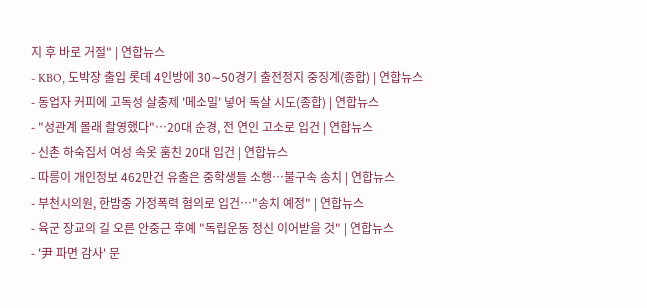지 후 바로 거절" | 연합뉴스
- KBO, 도박장 출입 롯데 4인방에 30∼50경기 출전정지 중징계(종합) | 연합뉴스
- 동업자 커피에 고독성 살충제 '메소밀' 넣어 독살 시도(종합) | 연합뉴스
- "성관계 몰래 촬영했다"…20대 순경, 전 연인 고소로 입건 | 연합뉴스
- 신촌 하숙집서 여성 속옷 훔친 20대 입건 | 연합뉴스
- 따릉이 개인정보 462만건 유출은 중학생들 소행…불구속 송치 | 연합뉴스
- 부천시의원, 한밤중 가정폭력 혐의로 입건…"송치 예정" | 연합뉴스
- 육군 장교의 길 오른 안중근 후예 "독립운동 정신 이어받을 것" | 연합뉴스
- '尹 파면 감사' 문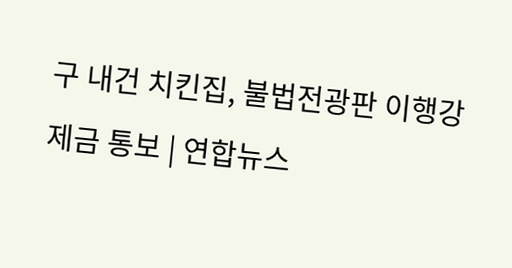구 내건 치킨집, 불법전광판 이행강제금 통보 | 연합뉴스